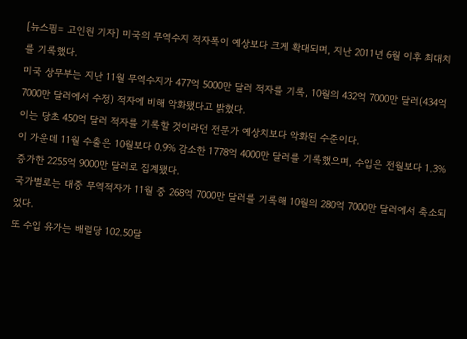[뉴스핌= 고인원 기자] 미국의 무역수지 적자폭이 예상보다 크게 확대되며, 지난 2011년 6월 이후 최대치를 기록했다.
미국 상무부는 지난 11월 무역수지가 477억 5000만 달러 적자를 기록, 10월의 432억 7000만 달러(434억 7000만 달러에서 수정) 적자에 비해 악화됐다고 밝혔다.
이는 당초 450억 달러 적자를 기록할 것이라던 전문가 예상치보다 악화된 수준이다.
이 가운데 11월 수출은 10월보다 0.9% 감소한 1778억 4000만 달러를 기록했으며, 수입은 전월보다 1.3% 증가한 2255억 9000만 달러로 집계됐다.
국가별로는 대중 무역적자가 11월 중 268억 7000만 달러를 기록해 10월의 280억 7000만 달러에서 축소되었다.
또 수입 유가는 배럴당 102.50달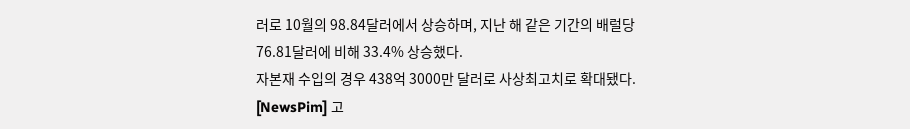러로 10월의 98.84달러에서 상승하며, 지난 해 같은 기간의 배럴당 76.81달러에 비해 33.4% 상승했다.
자본재 수입의 경우 438억 3000만 달러로 사상최고치로 확대됐다.
[NewsPim] 고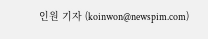인원 기자 (koinwon@newspim.com)